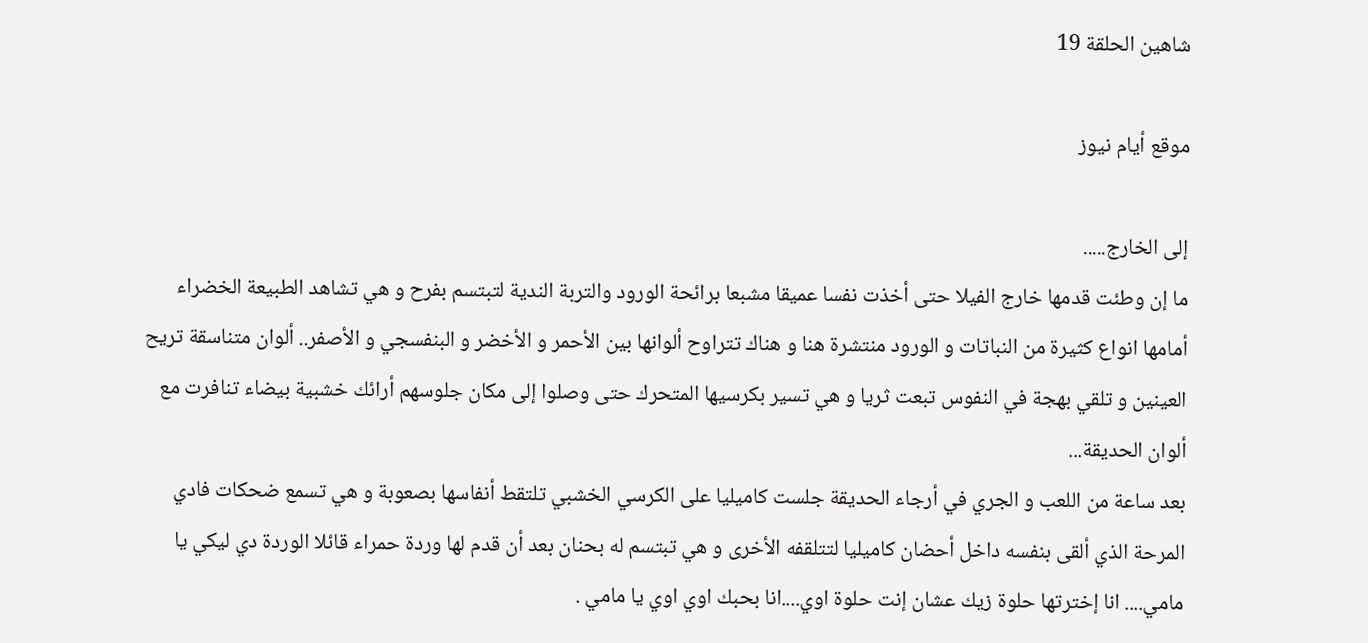شاهين الحلقة 19

موقع أيام نيوز

إلى الخارج.....
ما إن وطئت قدمها خارج الفيلا حتى أخذت نفسا عميقا مشبعا برائحة الورود والتربة الندية لتبتسم بفرح و هي تشاهد الطبيعة الخضراء أمامها انواع كثيرة من النباتات و الورود منتشرة هنا و هناك تتراوح ألوانها بين الأحمر و الأخضر و البنفسجي و الأصفر.. ألوان متناسقة تريح العينين و تلقي بهجة في النفوس تبعت ثريا و هي تسير بكرسيها المتحرك حتى وصلوا إلى مكان جلوسهم أرائك خشبية بيضاء تنافرت مع ألوان الحديقة...
بعد ساعة من اللعب و الجري في أرجاء الحديقة جلست كاميليا على الكرسي الخشبي تلتقط أنفاسها بصعوبة و هي تسمع ضحكات فادي المرحة الذي ألقى بنفسه داخل أحضان كاميليا لتتلقفه الأخرى و هي تبتسم له بحنان بعد أن قدم لها وردة حمراء قائلا الوردة دي ليكي يا مامي.... انا إخترتها حلوة زيك عشان إنت حلوة اوي....انا بحبك اوي اوي يا مامي .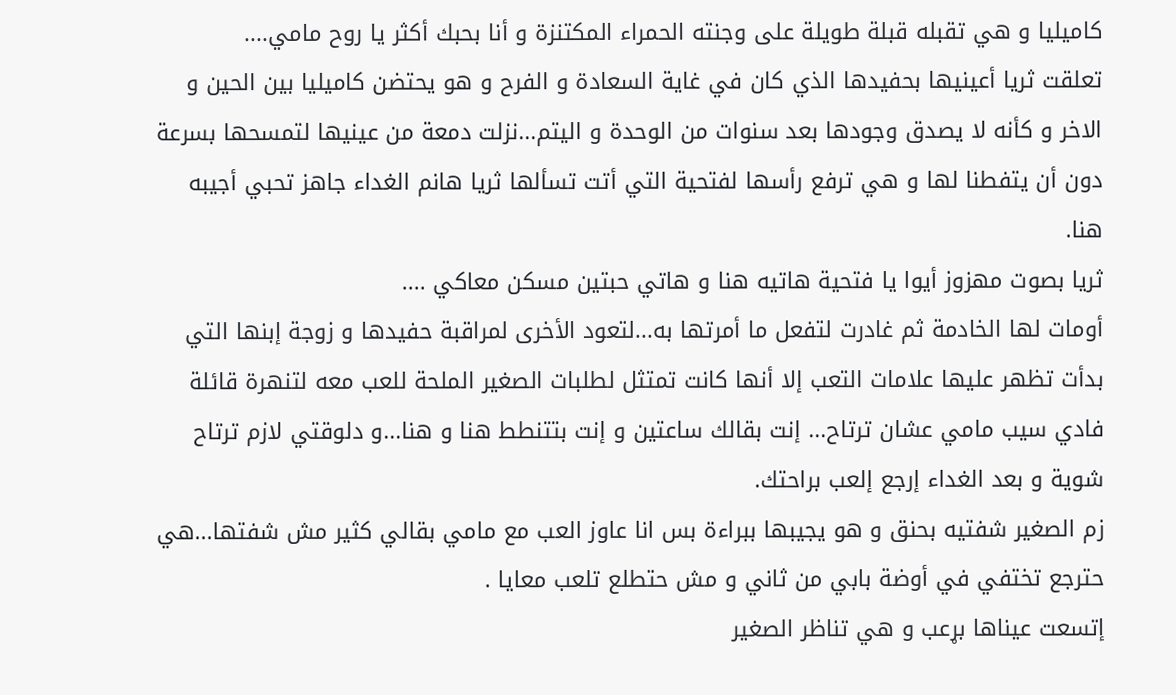كاميليا و هي تقبله قبلة طويلة على وجنته الحمراء المكتنزة و أنا بحبك أكثر يا روح مامي....
تعلقت ثريا أعينيها بحفيدها الذي كان في غاية السعادة و الفرح و هو يحتضن كاميليا بين الحين و الاخر و كأنه لا يصدق وجودها بعد سنوات من الوحدة و اليتم...نزلت دمعة من عينيها لتمسحها بسرعة دون أن يتفطنا لها و هي ترفع رأسها لفتحية التي أتت تسألها ثريا هانم الغداء جاهز تحبي أجيبه هنا.
ثريا بصوت مهزوز أيوا يا فتحية هاتيه هنا و هاتي حبتين مسكن معاكي ....
أومات لها الخادمة ثم غادرت لتفعل ما أمرتها به...لتعود الأخرى لمراقبة حفيدها و زوجة إبنها التي بدأت تظهر عليها علامات التعب إلا أنها كانت تمتثل لطلبات الصغير الملحة للعب معه لتنهرة قائلة فادي سيب مامي عشان ترتاح... إنت بقالك ساعتين و إنت بتتنطط هنا و هنا...و دلوقتي لازم ترتاح شوية و بعد الغداء إرجع إلعب براحتك.
زم الصغير شفتيه بحنق و هو يجيبها ببراءة بس انا عاوز العب مع مامي بقالي كثير مش شفتها...هي حترجع تختفي في أوضة بابي من ثاني و مش حتطلع تلعب معايا .
إتسعت عيناها بړعب و هي تناظر الصغير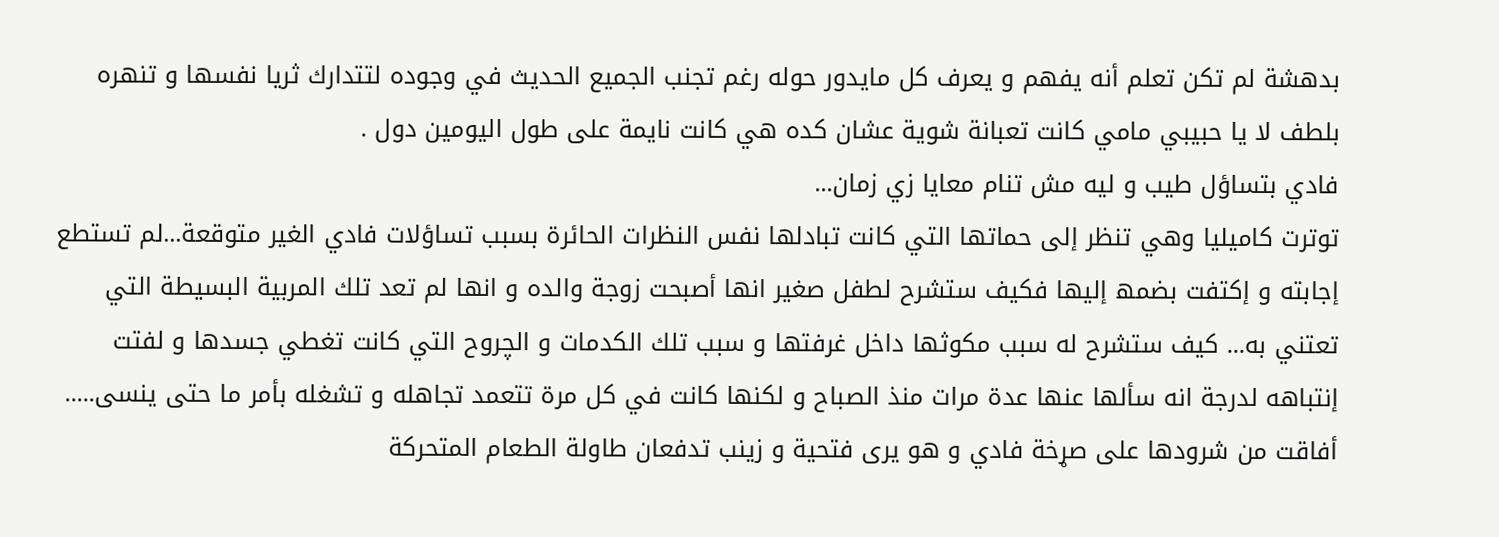بدهشة لم تكن تعلم أنه يفهم و يعرف كل مايدور حوله رغم تجنب الجميع الحديث في وجوده لتتدارك ثريا نفسها و تنهره بلطف لا يا حبيبي مامي كانت تعبانة شوية عشان كده هي كانت نايمة على طول اليومين دول .
فادي بتساؤل طيب و ليه مش تنام معايا زي زمان...
توترت كاميليا وهي تنظر إلى حماتها التي كانت تبادلها نفس النظرات الحائرة بسبب تساؤلات فادي الغير متوقعة...لم تستطع إجابته و إكتفت بضمھ إليها فكيف ستشرح لطفل صغير انها أصبحت زوجة والده و انها لم تعد تلك المربية البسيطة التي تعتني به... كيف ستشرح له سبب مكوثها داخل غرفتها و سبب تلك الكدمات و الچروح التي كانت تغطي جسدها و لفتت إنتباهه لدرجة انه سألها عنها عدة مرات منذ الصباح و لكنها كانت في كل مرة تتعمد تجاهله و تشغله بأمر ما حتى ينسى.....
أفاقت من شرودها على صړخة فادي و هو يرى فتحية و زينب تدفعان طاولة الطعام المتحركة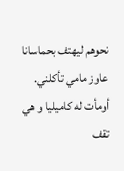نحوهم ليهتف بحماسانا عاوز مامي تأكلني.
أومأت له كاميليا و هي تقف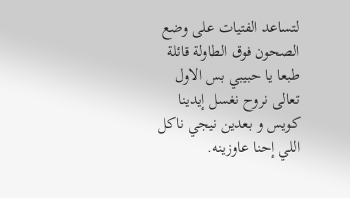لتساعد الفتيات على وضع الصحون فوق الطاولة قائلة طبعا يا حبيبي بس الاول تعالى نروح نغسل إيدينا كويس و بعدين نيجي ناكل اللي إحنا عاوزينه.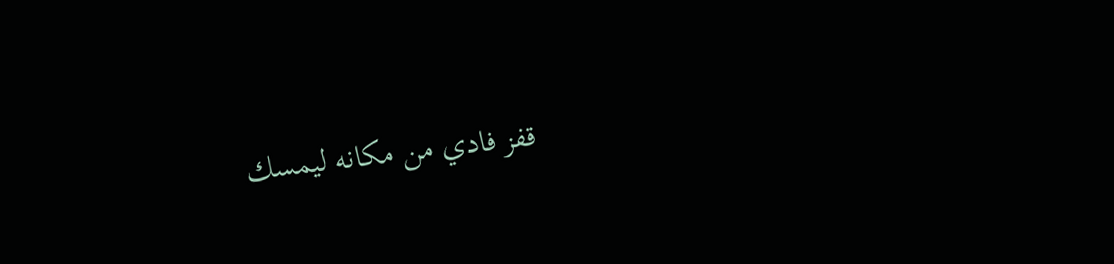قفز فادي من مكانه ليمسك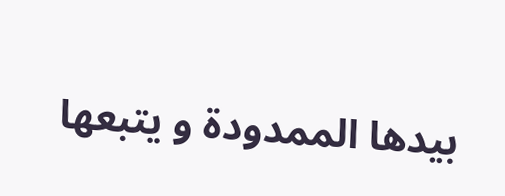بيدها الممدودة و يتبعها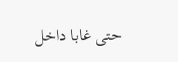حتى غابا داخل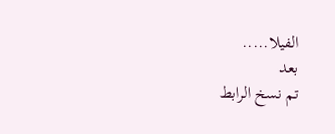الفيلا.....
بعد
تم نسخ الرابط